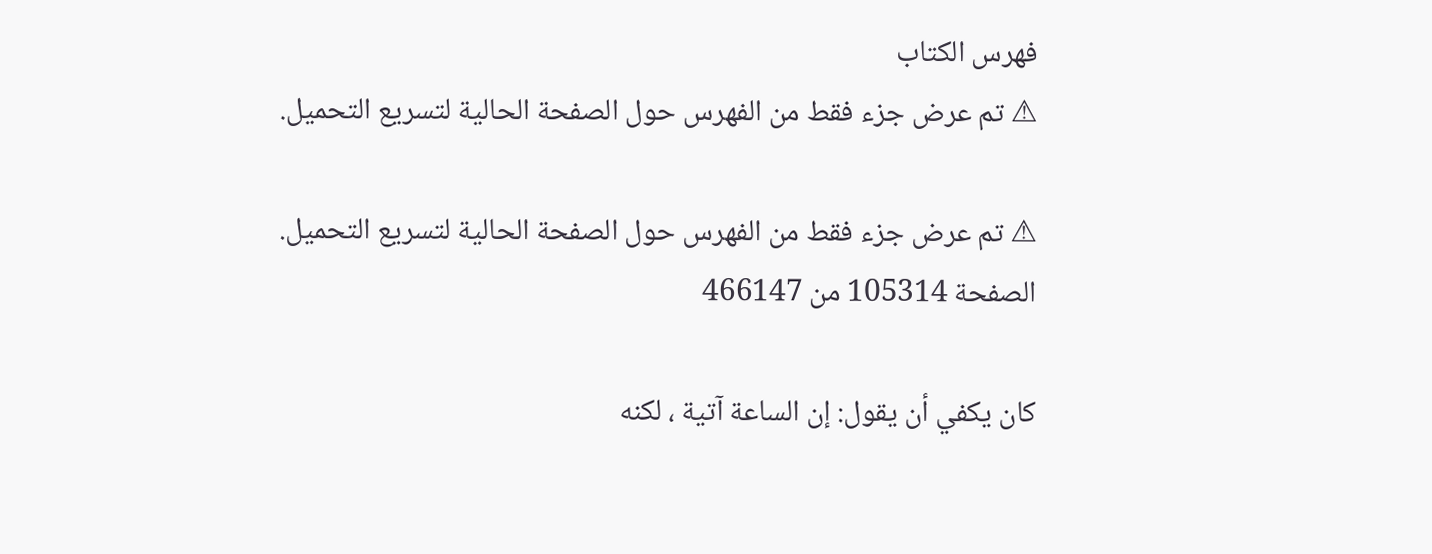فهرس الكتاب
⚠ تم عرض جزء فقط من الفهرس حول الصفحة الحالية لتسريع التحميل.

⚠ تم عرض جزء فقط من الفهرس حول الصفحة الحالية لتسريع التحميل.
الصفحة 105314 من 466147

كان يكفي أن يقول: إن الساعة آتية ، لكنه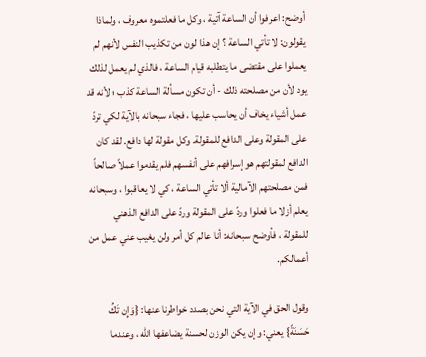أوضح: اعرفوا أن الساعة آتية ، وكل ما فعلتموه معروف ، ولماذا يقولون: لا تأتي الساعة ؟ إن هذا لون من تكذيب النفس لأنهم لم يعملوا على مقتضى ما يتطلبه قيام الساعة ، فالذي لم يعمل لذلك يود لأن من مصلحته ذلك - أن تكون مسألة الساعة كذب ؛ لأنه قد عمل أشياء يخاف أن يحاسب عليها ، فجاء سبحانه بالآية لكي تردّ على المقولة وعلى الدافع للمقولة. وكل مقولة لها دافع. لقد كان الدافع لمقولتهم هو إسرافهم على أنفسهم فلم يقدموا عملاً صالحاً فمن مصلحتهم الآمالية ألا تأتي الساعة ، كي لا يعاقبوا ، وسبحانه يعلم أزلا ما فعلوا وردّ على المقولة وردّ على الدافع الذهني للمقولة ، فأوضح سبحانه: أنا عالم كل أمر ولن يغيب عني عمل من أعمالكم.

وقول الحق في الآية التي نحن بصدد خواطرنا عنها: {وَإِن تَكُ حَسَنَةً} يعني: وإن يكن الوزن لحسنة يضاعفها الله ، وعندما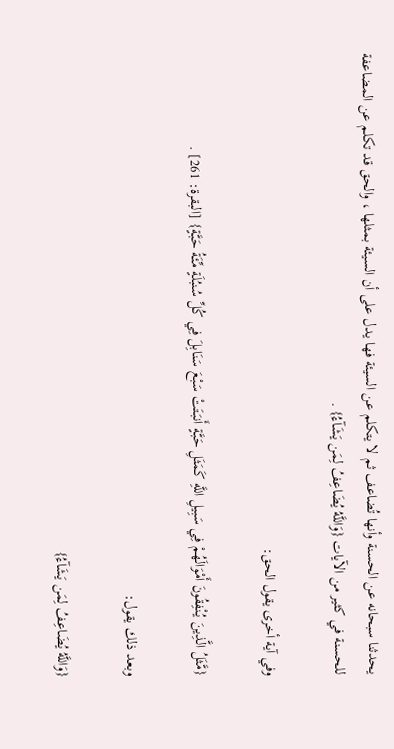يحدثنا سبحانه عن الحسنة وأنها تُضاعف ثم لا يتكلم عن السيئة فها يدل على أن السيئة بمثلها ، والحق قد تكلم عن المضاعفة للحسنة في كثير من الآيات {وَاللَّهُ يُضَاعِفُ لِمَن يَشَآءُ} .

وفي آية أخرى يقول الحق:

{مَّثَلُ الَّذِينَ يُنْفِقُونَ أَمْوَالَهُمْ فِي سَبِيلِ اللَّهِ كَمَثَلِ حَبَّةٍ أَنبَتَتْ سَبْعَ سَنَابِلَ فِي كُلِّ سُنبُلَةٍ مِّئَةُ حَبَّةٍ} [البقرة: 261] .

وبعد ذلك يقول:

{وَاللَّهُ يُضَاعِفُ لِمَن يَشَآءُ}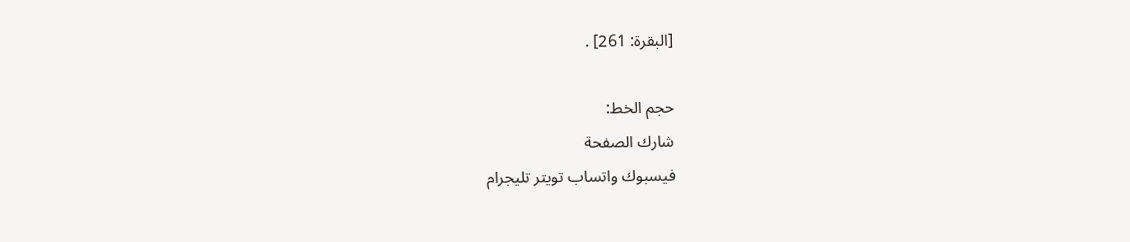[البقرة: 261] .

حجم الخط:
شارك الصفحة
فيسبوك واتساب تويتر تليجرام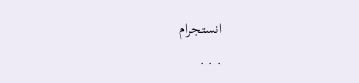انستجرام
. . .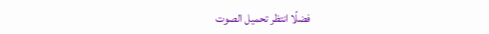فضلًا انتظر تحميل الصوت